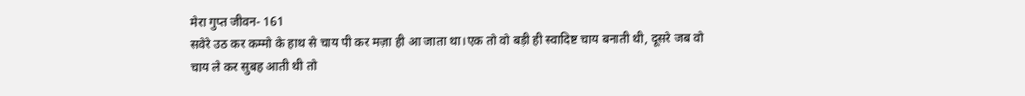मेरा गुप्त जीवन- 161
सवेरे उठ कर कम्मो के हाथ से चाय पी कर मज़ा ही आ जाता था।एक तो वो बड़ी ही स्वादिष्ट चाय बनाती थी, दूसरे जब वो चाय ले कर सुबह आती थी तो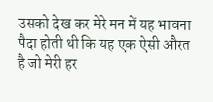उसको देख कर मेरे मन में यह भावना पैदा होती थी कि यह एक ऐसी औरत है जो मेरी हर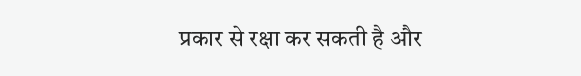प्रकार से रक्षा कर सकती है और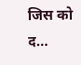जिस को द...